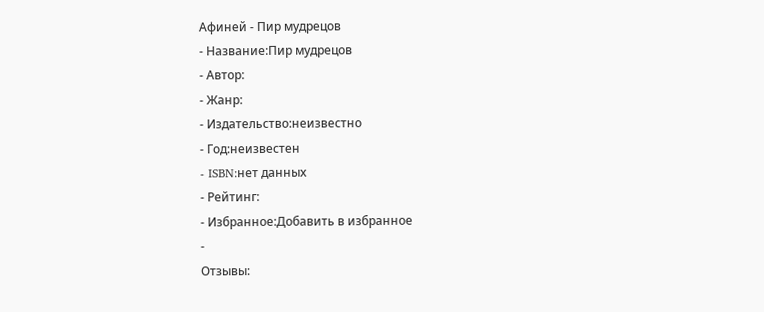Афиней - Пир мудрецов
- Название:Пир мудрецов
- Автор:
- Жанр:
- Издательство:неизвестно
- Год:неизвестен
- ISBN:нет данных
- Рейтинг:
- Избранное:Добавить в избранное
-
Отзывы: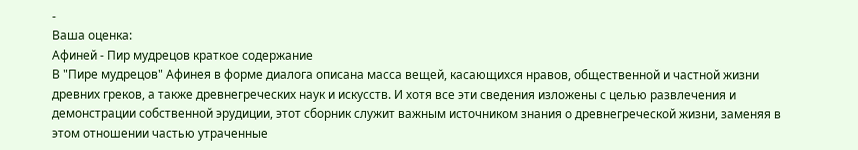-
Ваша оценка:
Афиней - Пир мудрецов краткое содержание
В "Пире мудрецов" Афинея в форме диалога описана масса вещей, касающихся нравов, общественной и частной жизни древних греков, а также древнегреческих наук и искусств. И хотя все эти сведения изложены с целью развлечения и демонстрации собственной эрудиции, этот сборник служит важным источником знания о древнегреческой жизни, заменяя в этом отношении частью утраченные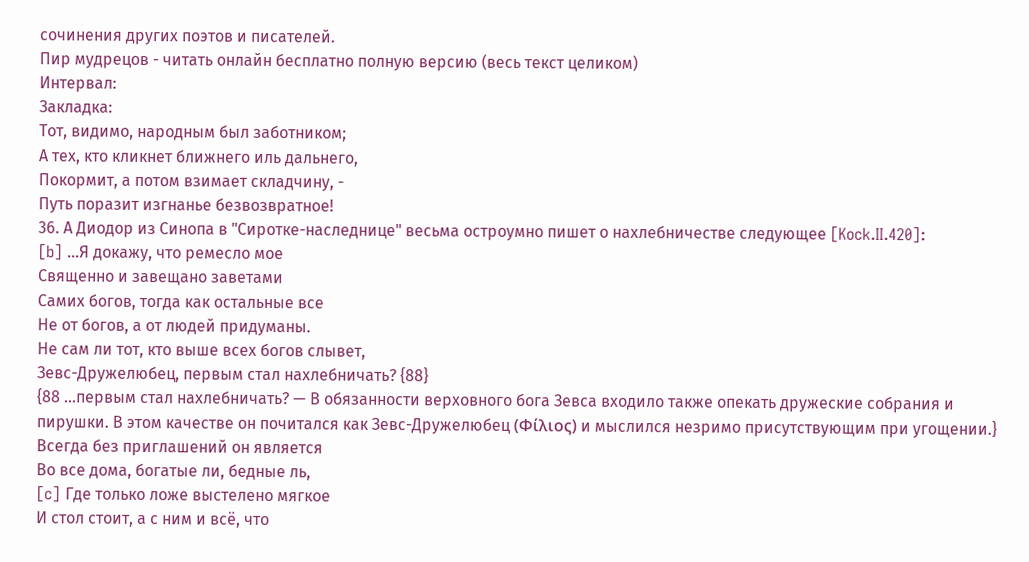сочинения других поэтов и писателей.
Пир мудрецов - читать онлайн бесплатно полную версию (весь текст целиком)
Интервал:
Закладка:
Тот, видимо, народным был заботником;
А тех, кто кликнет ближнего иль дальнего,
Покормит, а потом взимает складчину, -
Путь поразит изгнанье безвозвратное!
36. А Диодор из Синопа в "Сиротке-наследнице" весьма остроумно пишет о нахлебничестве следующее [Kock.II.420]:
[b] ...Я докажу, что ремесло мое
Священно и завещано заветами
Самих богов, тогда как остальные все
Не от богов, а от людей придуманы.
Не сам ли тот, кто выше всех богов слывет,
Зевс-Дружелюбец, первым стал нахлебничать? {88}
{88 ...первым стал нахлебничать? — В обязанности верховного бога Зевса входило также опекать дружеские собрания и пирушки. В этом качестве он почитался как Зевс-Дружелюбец (Φίλιος) и мыслился незримо присутствующим при угощении.}
Всегда без приглашений он является
Во все дома, богатые ли, бедные ль,
[c] Где только ложе выстелено мягкое
И стол стоит, а с ним и всё, что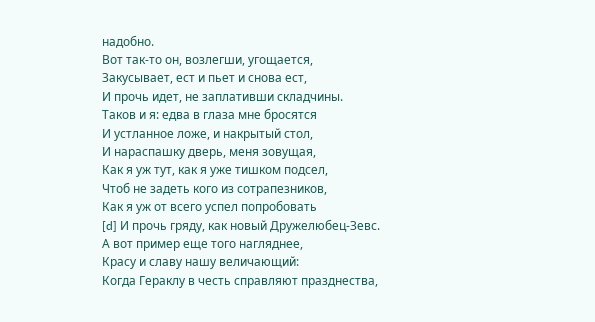надобно.
Вот так-то он, возлегши, угощается,
Закусывает, ест и пьет и снова ест,
И прочь идет, не заплативши складчины.
Таков и я: едва в глаза мне бросятся
И устланное ложе, и накрытый стол,
И нараспашку дверь, меня зовущая,
Как я уж тут, как я уже тишком подсел,
Чтоб не задеть кого из сотрапезников,
Как я уж от всего успел попробовать
[d] И прочь гряду, как новый Дружелюбец-Зевс.
А вот пример еще того нагляднее,
Красу и славу нашу величающий:
Когда Гераклу в честь справляют празднества,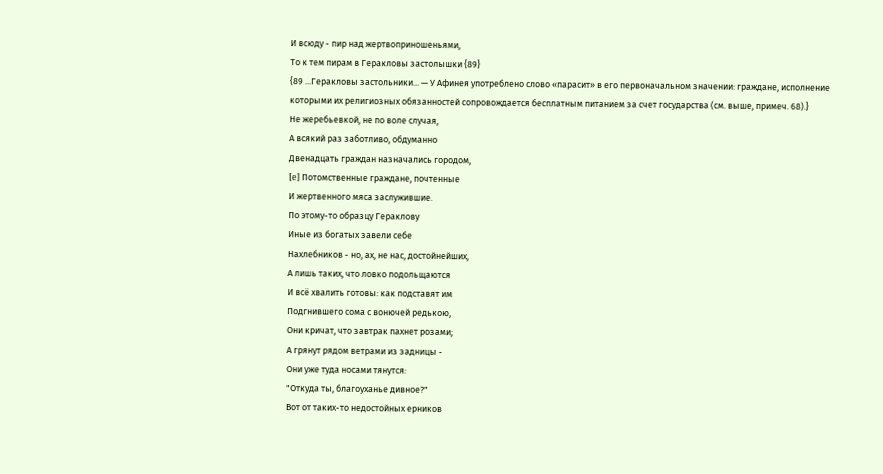И всюду - пир над жертвоприношеньями,
То к тем пирам в Геракловы застолышки {89}
{89 ...Геракловы застольники... — У Афинея употреблено слово «парасит» в его первоначальном значении: граждане, исполнение которыми их религиозных обязанностей сопровождается бесплатным питанием за счет государства (см. выше, примеч. 68).}
Не жеребьевкой, не по воле случая,
А всякий раз заботливо, обдуманно
Двенадцать граждан назначались городом,
[e] Потомственные граждане, почтенные
И жертвенного мяса заслужившие.
По этому-то образцу Гераклову
Иные из богатых завели себе
Нахлебников - но, ах, не нас, достойнейших,
А лишь таких, что ловко подольщаются
И всё хвалить готовы: как подставят им
Подгнившего сома с вонючей редькою,
Они кричат, что завтрак пахнет розами;
А грянут рядом ветрами из задницы -
Они уже туда носами тянутся:
"Откуда ты, благоуханье дивное?"
Вот от таких-то недостойных ерников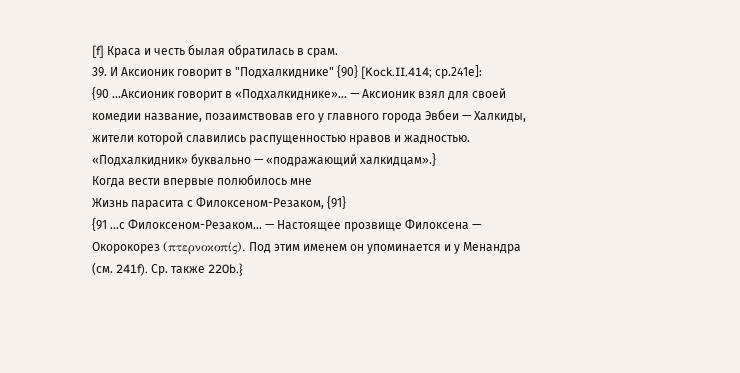[f] Краса и честь былая обратилась в срам.
39. И Аксионик говорит в "Подхалкиднике" {90} [Kock.II.414; ср.241е]:
{90 ...Аксионик говорит в «Подхалкиднике»... — Аксионик взял для своей комедии название, позаимствовав его у главного города Эвбеи — Халкиды, жители которой славились распущенностью нравов и жадностью. «Подхалкидник» буквально — «подражающий халкидцам».}
Когда вести впервые полюбилось мне
Жизнь парасита с Филоксеном-Резаком, {91}
{91 ...с Филоксеном-Резаком... — Настоящее прозвище Филоксена — Окорокорез (πτερνοκοπίς). Под этим именем он упоминается и у Менандра (см. 241f). Ср. также 220b.}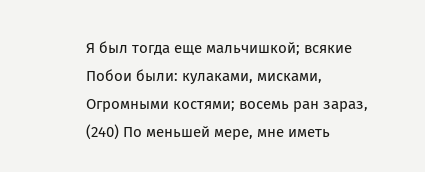Я был тогда еще мальчишкой; всякие
Побои были: кулаками, мисками,
Огромными костями; восемь ран зараз,
(240) По меньшей мере, мне иметь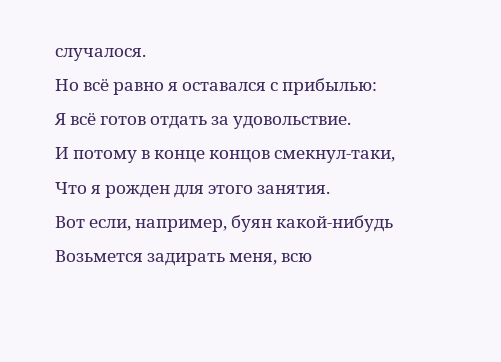случалося.
Но всё равно я оставался с прибылью:
Я всё готов отдать за удовольствие.
И потому в конце концов смекнул-таки,
Что я рожден для этого занятия.
Вот если, например, буян какой-нибудь
Возьмется задирать меня, всю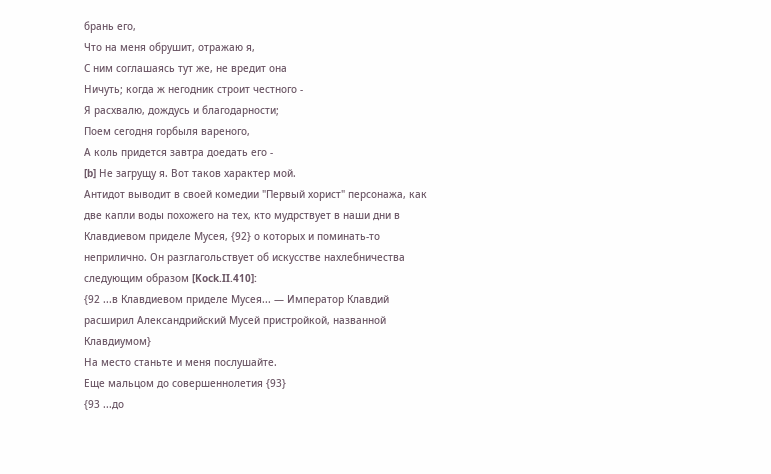брань его,
Что на меня обрушит, отражаю я,
С ним соглашаясь тут же, не вредит она
Ничуть; когда ж негодник строит честного -
Я расхвалю, дождусь и благодарности;
Поем сегодня горбыля вареного,
А коль придется завтра доедать его -
[b] Не загрущу я. Вот таков характер мой.
Антидот выводит в своей комедии "Первый хорист" персонажа, как две капли воды похожего на тех, кто мудрствует в наши дни в Клавдиевом приделе Мусея, {92} о которых и поминать-то неприлично. Он разглагольствует об искусстве нахлебничества следующим образом [Kock.II.410]:
{92 ...в Клавдиевом приделе Мусея... — Император Клавдий расширил Александрийский Мусей пристройкой, названной Клавдиумом}
На место станьте и меня послушайте.
Еще мальцом до совершеннолетия {93}
{93 ...до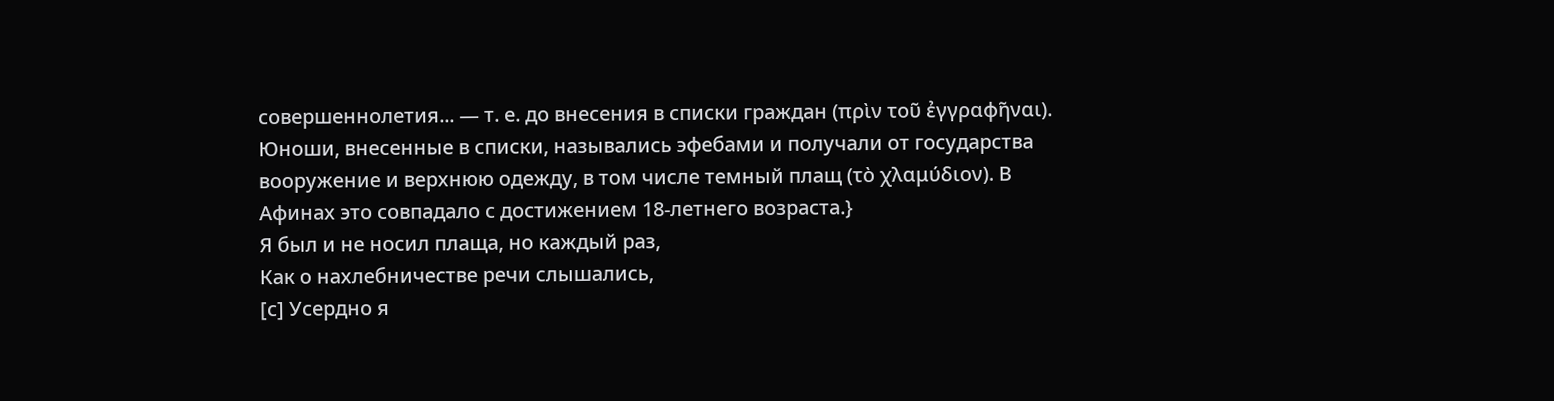совершеннолетия... — т. е. до внесения в списки граждан (πρὶν του̃ ε̉γγραφη̃ναι). Юноши, внесенные в списки, назывались эфебами и получали от государства вооружение и верхнюю одежду, в том числе темный плащ (τὸ χλαμύδιον). В Афинах это совпадало с достижением 18-летнего возраста.}
Я был и не носил плаща, но каждый раз,
Как о нахлебничестве речи слышались,
[с] Усердно я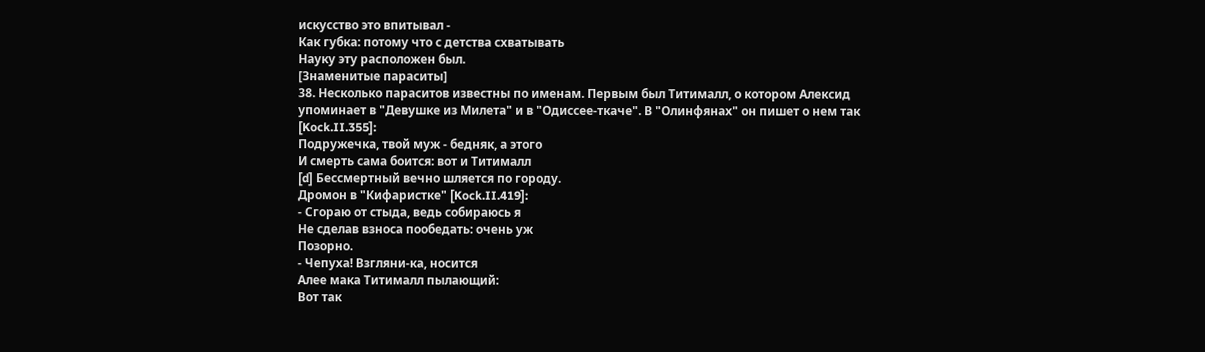искусство это впитывал -
Как губка: потому что с детства схватывать
Науку эту расположен был.
[Знаменитые параситы]
38. Несколько параситов известны по именам. Первым был Титималл, о котором Алексид упоминает в "Девушке из Милета" и в "Одиссее-ткаче". В "Олинфянах" он пишет о нем так [Kock.II.355]:
Подружечка, твой муж - бедняк, а этого
И смерть сама боится: вот и Титималл
[d] Бессмертный вечно шляется по городу.
Дромон в "Кифаристке" [Kock.II.419]:
- Сгораю от стыда, ведь собираюсь я
Не сделав взноса пообедать: очень уж
Позорно.
- Чепуха! Взгляни-ка, носится
Алее мака Титималл пылающий:
Вот так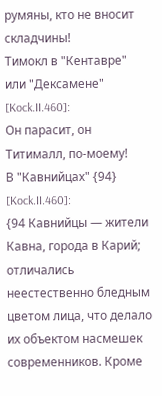румяны, кто не вносит складчины!
Тимокл в "Кентавре" или "Дексамене" [Kock.II.460]:
Он парасит, он Титималл, по-моему!
В "Кавнийцах" {94} [Kock.II.460]:
{94 Кавнийцы — жители Кавна, города в Карий; отличались неестественно бледным цветом лица, что делало их объектом насмешек современников. Кроме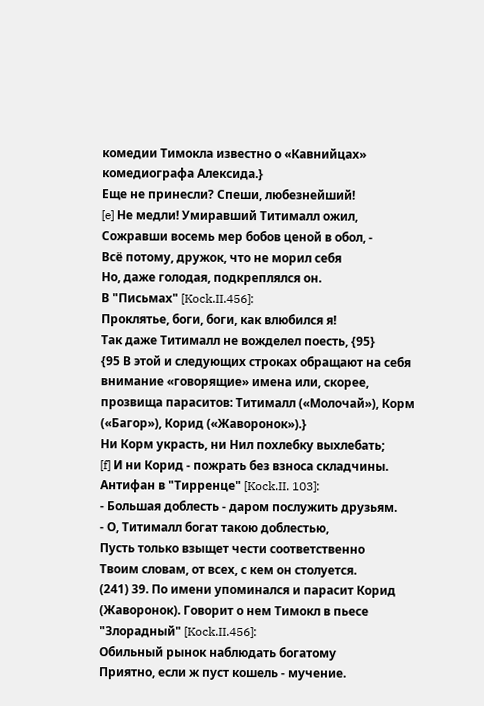комедии Тимокла известно о «Кавнийцах» комедиографа Алексида.}
Еще не принесли? Спеши, любезнейший!
[e] Не медли! Умиравший Титималл ожил,
Сожравши восемь мер бобов ценой в обол, -
Всё потому, дружок, что не морил себя
Но, даже голодая, подкреплялся он.
В "Письмах" [Kock.II.456]:
Проклятье, боги, боги, как влюбился я!
Так даже Титималл не вожделел поесть, {95}
{95 В этой и следующих строках обращают на себя внимание «говорящие» имена или, скорее, прозвища параситов: Титималл («Молочай»), Корм («Багор»), Корид («Жаворонок»).}
Ни Корм украсть, ни Нил похлебку выхлебать;
[f] И ни Корид - пожрать без взноса складчины.
Антифан в "Тирренце" [Kock.II. 103]:
- Большая доблесть - даром послужить друзьям.
- О, Титималл богат такою доблестью,
Пусть только взыщет чести соответственно
Твоим словам, от всех, с кем он столуется.
(241) 39. По имени упоминался и парасит Корид (Жаворонок). Говорит о нем Тимокл в пьесе "Злорадный" [Kock.II.456]:
Обильный рынок наблюдать богатому
Приятно, если ж пуст кошель - мучение.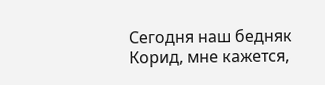Сегодня наш бедняк Корид, мне кажется,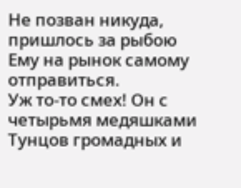Не позван никуда, пришлось за рыбою
Ему на рынок самому отправиться.
Уж то-то смех! Он с четырьмя медяшками
Тунцов громадных и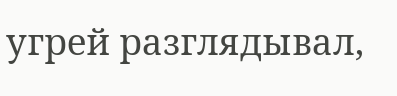угрей разглядывал,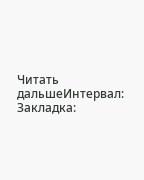Читать дальшеИнтервал:
Закладка: